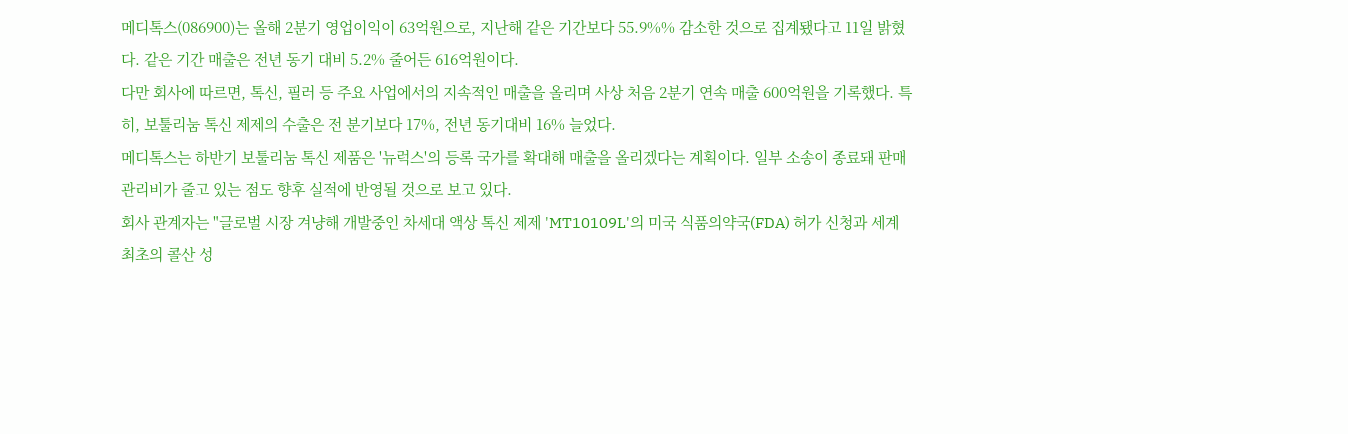메디톡스(086900)는 올해 2분기 영업이익이 63억원으로, 지난해 같은 기간보다 55.9%% 감소한 것으로 집계됐다고 11일 밝혔다. 같은 기간 매출은 전년 동기 대비 5.2% 줄어든 616억원이다.
다만 회사에 따르면, 톡신, 필러 등 주요 사업에서의 지속적인 매출을 올리며 사상 처음 2분기 연속 매출 600억원을 기록했다. 특히, 보툴리눔 톡신 제제의 수출은 전 분기보다 17%, 전년 동기대비 16% 늘었다.
메디톡스는 하반기 보툴리눔 톡신 제품은 '뉴럭스'의 등록 국가를 확대해 매출을 올리겠다는 계획이다. 일부 소송이 종료돼 판매관리비가 줄고 있는 점도 향후 실적에 반영될 것으로 보고 있다.
회사 관계자는 "글로벌 시장 겨냥해 개발중인 차세대 액상 톡신 제제 'MT10109L'의 미국 식품의약국(FDA) 허가 신청과 세계 최초의 콜산 성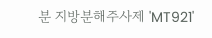분 지방분해주사제 'MT921'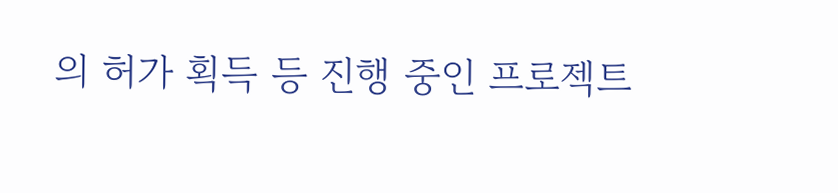의 허가 획득 등 진행 중인 프로젝트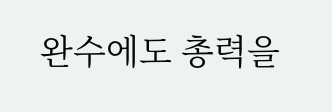완수에도 총력을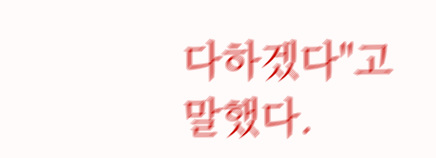다하겠다"고 말했다.